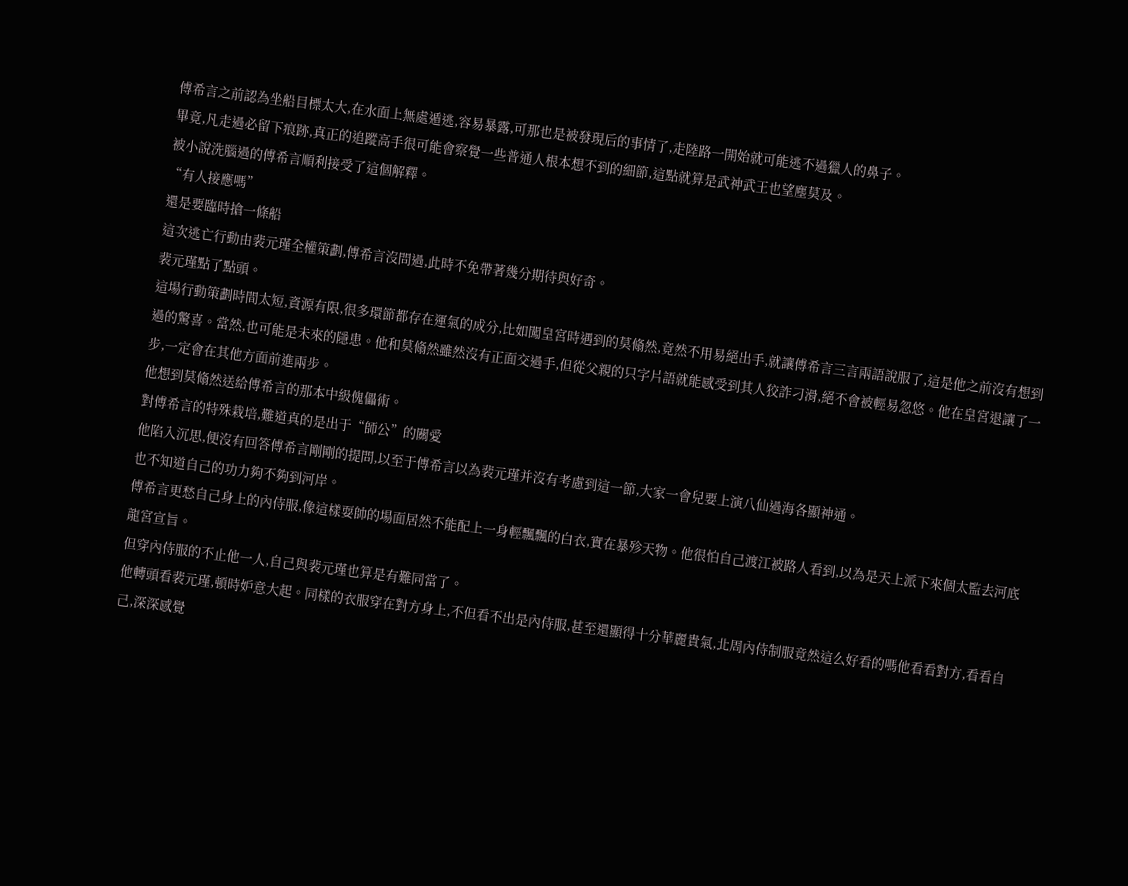傅希言之前認為坐船目標太大,在水面上無處遁逃,容易暴露,可那也是被發現后的事情了,走陸路一開始就可能逃不過獵人的鼻子。
畢竟,凡走過必留下痕跡,真正的追蹤高手很可能會察覺一些普通人根本想不到的細節,這點就算是武神武王也望塵莫及。
被小說洗腦過的傅希言順利接受了這個解釋。
“有人接應嗎”
還是要臨時搶一條船
這次逃亡行動由裴元瑾全權策劃,傅希言沒問過,此時不免帶著幾分期待與好奇。
裴元瑾點了點頭。
這場行動策劃時間太短,資源有限,很多環節都存在運氣的成分,比如闖皇宮時遇到的莫翛然,竟然不用易絕出手,就讓傅希言三言兩語說服了,這是他之前沒有想到過的驚喜。當然,也可能是未來的隱患。他和莫翛然雖然沒有正面交過手,但從父親的只字片語就能感受到其人狡詐刁滑,絕不會被輕易忽悠。他在皇宮退讓了一步,一定會在其他方面前進兩步。
他想到莫翛然送給傅希言的那本中級傀儡術。
對傅希言的特殊栽培,難道真的是出于“師公”的關愛
他陷入沉思,便沒有回答傅希言剛剛的提問,以至于傅希言以為裴元瑾并沒有考慮到這一節,大家一會兒要上演八仙過海各顯神通。
也不知道自己的功力夠不夠到河岸。
傅希言更愁自己身上的內侍服,像這樣耍帥的場面居然不能配上一身輕飄飄的白衣,實在暴殄天物。他很怕自己渡江被路人看到,以為是天上派下來個太監去河底龍宮宣旨。
但穿內侍服的不止他一人,自己與裴元瑾也算是有難同當了。
他轉頭看裴元瑾,頓時妒意大起。同樣的衣服穿在對方身上,不但看不出是內侍服,甚至還顯得十分華麗貴氣,北周內侍制服竟然這么好看的嗎他看看對方,看看自己,深深感覺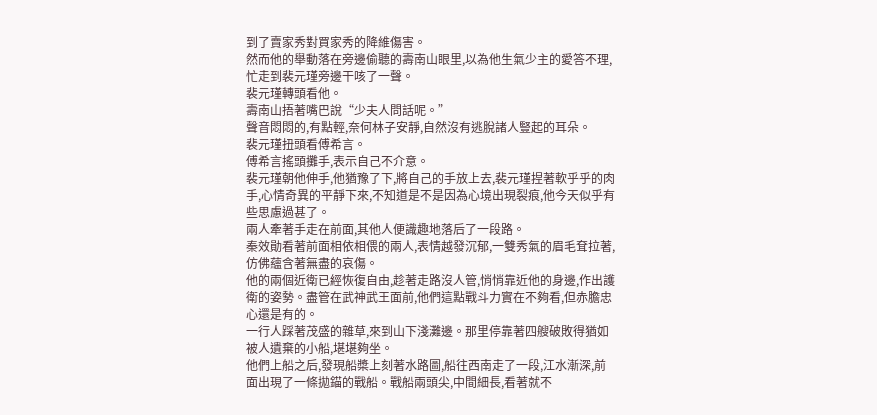到了賣家秀對買家秀的降維傷害。
然而他的舉動落在旁邊偷聽的壽南山眼里,以為他生氣少主的愛答不理,忙走到裴元瑾旁邊干咳了一聲。
裴元瑾轉頭看他。
壽南山捂著嘴巴說“少夫人問話呢。”
聲音悶悶的,有點輕,奈何林子安靜,自然沒有逃脫諸人豎起的耳朵。
裴元瑾扭頭看傅希言。
傅希言搖頭攤手,表示自己不介意。
裴元瑾朝他伸手,他猶豫了下,將自己的手放上去,裴元瑾捏著軟乎乎的肉手,心情奇異的平靜下來,不知道是不是因為心境出現裂痕,他今天似乎有些思慮過甚了。
兩人牽著手走在前面,其他人便識趣地落后了一段路。
秦效勛看著前面相依相偎的兩人,表情越發沉郁,一雙秀氣的眉毛耷拉著,仿佛蘊含著無盡的哀傷。
他的兩個近衛已經恢復自由,趁著走路沒人管,悄悄靠近他的身邊,作出護衛的姿勢。盡管在武神武王面前,他們這點戰斗力實在不夠看,但赤膽忠心還是有的。
一行人踩著茂盛的雜草,來到山下淺灘邊。那里停靠著四艘破敗得猶如被人遺棄的小船,堪堪夠坐。
他們上船之后,發現船槳上刻著水路圖,船往西南走了一段,江水漸深,前面出現了一條拋錨的戰船。戰船兩頭尖,中間細長,看著就不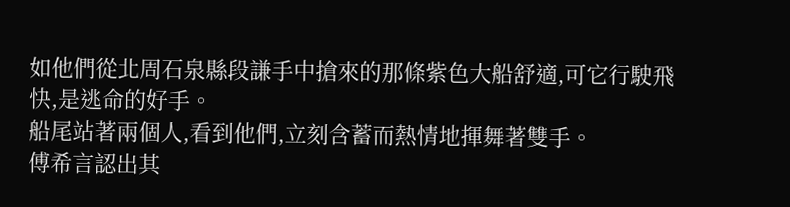如他們從北周石泉縣段謙手中搶來的那條紫色大船舒適,可它行駛飛快,是逃命的好手。
船尾站著兩個人,看到他們,立刻含蓄而熱情地揮舞著雙手。
傅希言認出其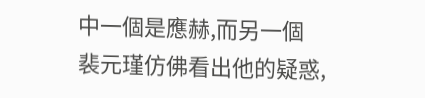中一個是應赫,而另一個
裴元瑾仿佛看出他的疑惑,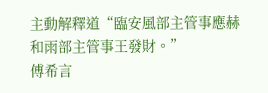主動解釋道“臨安風部主管事應赫和雨部主管事王發財。”
傅希言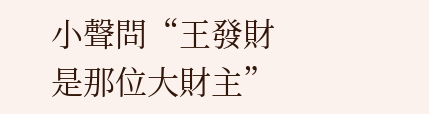小聲問“王發財是那位大財主”